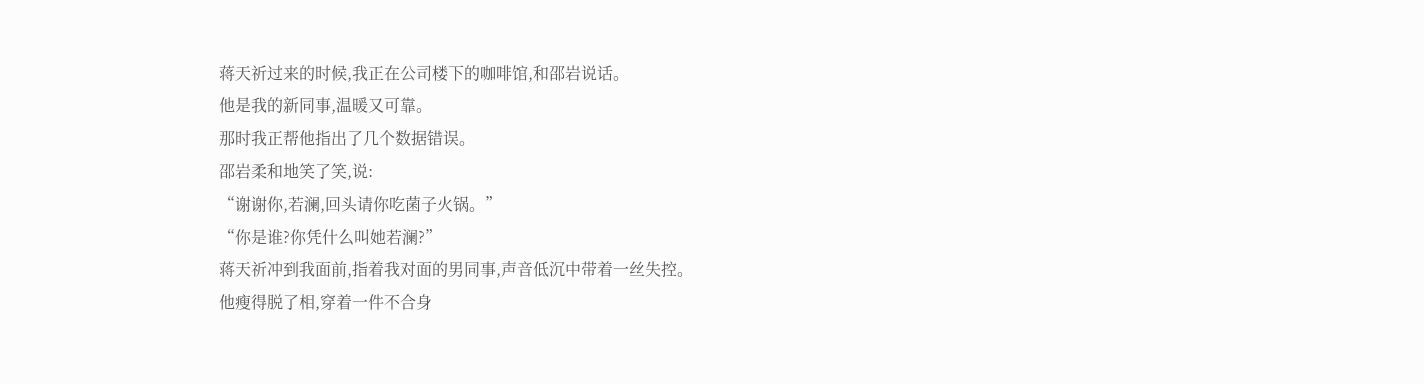蒋天祈过来的时候,我正在公司楼下的咖啡馆,和邵岩说话。
他是我的新同事,温暖又可靠。
那时我正帮他指出了几个数据错误。
邵岩柔和地笑了笑,说:
“谢谢你,若澜,回头请你吃菌子火锅。”
“你是谁?你凭什么叫她若澜?”
蒋天祈冲到我面前,指着我对面的男同事,声音低沉中带着一丝失控。
他瘦得脱了相,穿着一件不合身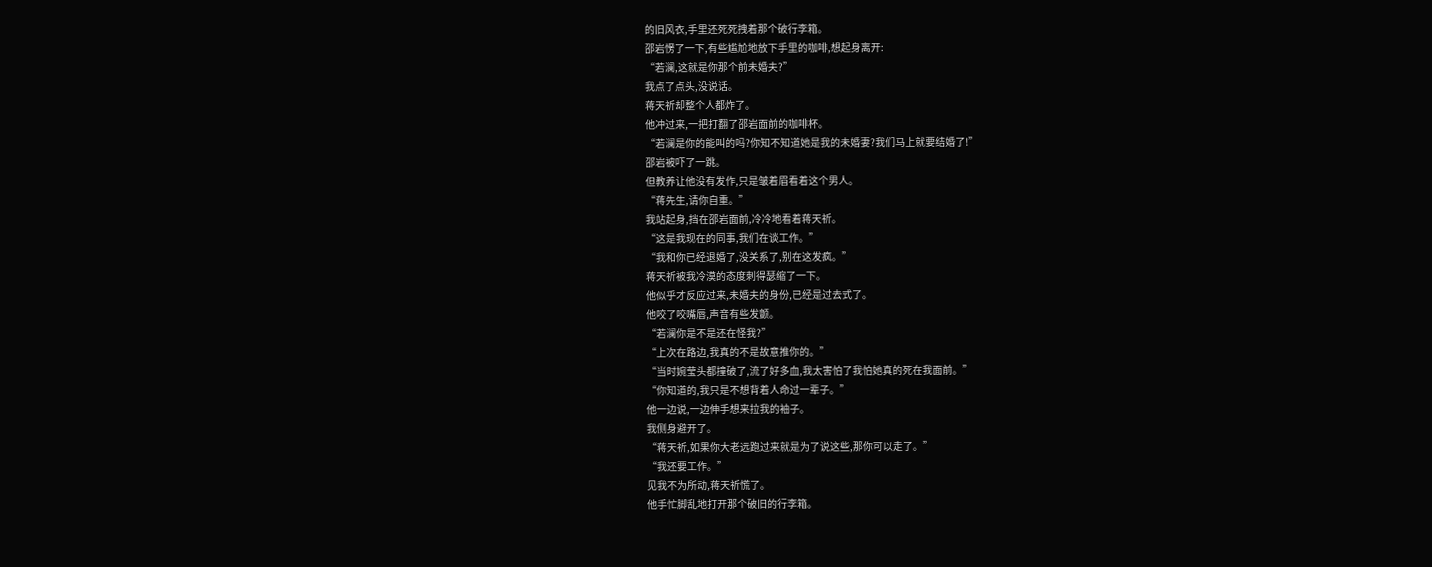的旧风衣,手里还死死拽着那个破行李箱。
邵岩愣了一下,有些尴尬地放下手里的咖啡,想起身离开:
“若澜,这就是你那个前未婚夫?”
我点了点头,没说话。
蒋天祈却整个人都炸了。
他冲过来,一把打翻了邵岩面前的咖啡杯。
“若澜是你的能叫的吗?你知不知道她是我的未婚妻?我们马上就要结婚了!”
邵岩被吓了一跳。
但教养让他没有发作,只是皱着眉看着这个男人。
“蒋先生,请你自重。”
我站起身,挡在邵岩面前,冷冷地看着蒋天祈。
“这是我现在的同事,我们在谈工作。”
“我和你已经退婚了,没关系了,别在这发疯。”
蒋天祈被我冷漠的态度刺得瑟缩了一下。
他似乎才反应过来,未婚夫的身份,已经是过去式了。
他咬了咬嘴唇,声音有些发颤。
“若澜你是不是还在怪我?”
“上次在路边,我真的不是故意推你的。”
“当时婉莹头都撞破了,流了好多血,我太害怕了我怕她真的死在我面前。”
“你知道的,我只是不想背着人命过一辈子。”
他一边说,一边伸手想来拉我的袖子。
我侧身避开了。
“蒋天祈,如果你大老远跑过来就是为了说这些,那你可以走了。”
“我还要工作。”
见我不为所动,蒋天祈慌了。
他手忙脚乱地打开那个破旧的行李箱。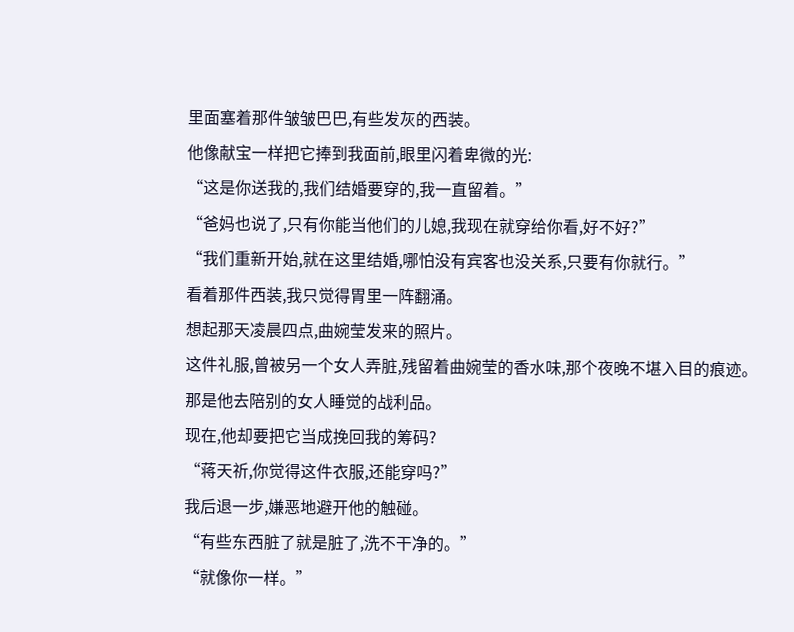里面塞着那件皱皱巴巴,有些发灰的西装。
他像献宝一样把它捧到我面前,眼里闪着卑微的光:
“这是你送我的,我们结婚要穿的,我一直留着。”
“爸妈也说了,只有你能当他们的儿媳,我现在就穿给你看,好不好?”
“我们重新开始,就在这里结婚,哪怕没有宾客也没关系,只要有你就行。”
看着那件西装,我只觉得胃里一阵翻涌。
想起那天凌晨四点,曲婉莹发来的照片。
这件礼服,曾被另一个女人弄脏,残留着曲婉莹的香水味,那个夜晚不堪入目的痕迹。
那是他去陪别的女人睡觉的战利品。
现在,他却要把它当成挽回我的筹码?
“蒋天祈,你觉得这件衣服,还能穿吗?”
我后退一步,嫌恶地避开他的触碰。
“有些东西脏了就是脏了,洗不干净的。”
“就像你一样。”